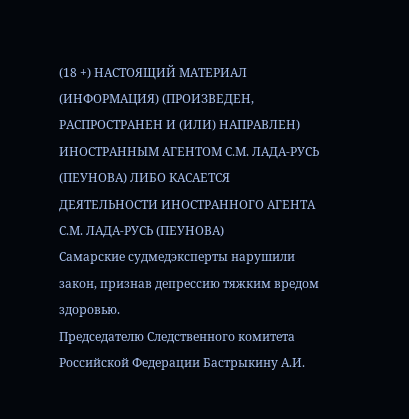(18 +) НАСТОЯЩИЙ МАТЕРИАЛ (ИНФОРМАЦИЯ) (ПРОИЗВЕДЕН, РАСПРОСТРАНЕН И (ИЛИ) НАПРАВЛЕН) ИНОСТРАННЫМ АГЕНТОМ С.М. ЛАДА-РУСЬ (ПЕУНОВА) ЛИБО КАСАЕТСЯ ДЕЯТЕЛЬНОСТИ ИНОСТРАННОГО АГЕНТА С.М. ЛАДА-РУСЬ (ПЕУНОВА)
Самарские судмедэксперты нарушили закон, признав депрессию тяжким вредом здоровью.
Председателю Следственного комитета
Российской Федерации Бастрыкину А.И.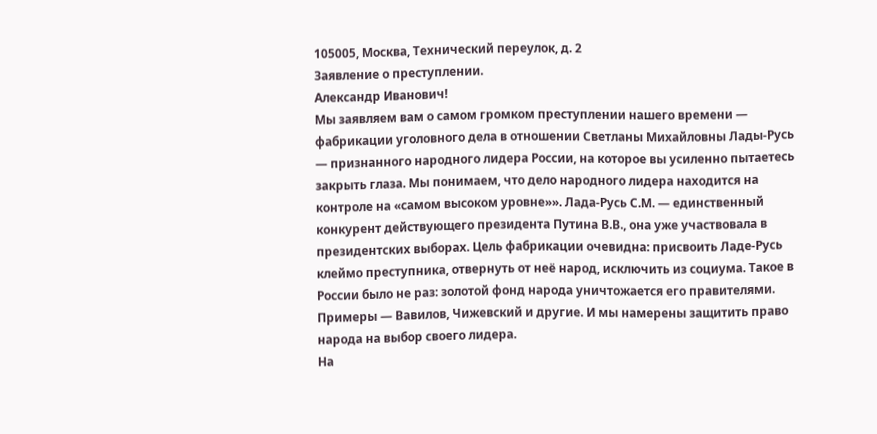105005, Москва, Технический переулок, д. 2
Заявление о преступлении.
Александр Иванович!
Мы заявляем вам о самом громком преступлении нашего времени — фабрикации уголовного дела в отношении Светланы Михайловны Лады-Русь — признанного народного лидера России, на которое вы усиленно пытаетесь закрыть глаза. Мы понимаем, что дело народного лидера находится на контроле на «самом высоком уровне»». Лада-Русь С.М. — единственный конкурент действующего президента Путина В.В., она уже участвовала в президентских выборах. Цель фабрикации очевидна: присвоить Ладе-Русь клеймо преступника, отвернуть от неё народ, исключить из социума. Такое в России было не раз: золотой фонд народа уничтожается его правителями. Примеры — Вавилов, Чижевский и другие. И мы намерены защитить право народа на выбор своего лидера.
На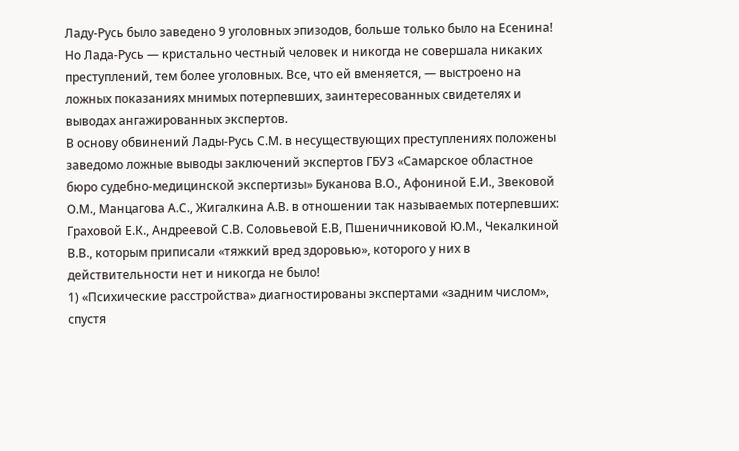Ладу-Русь было заведено 9 уголовных эпизодов, больше только было на Есенина! Но Лада-Русь — кристально честный человек и никогда не совершала никаких преступлений, тем более уголовных. Все, что ей вменяется, — выстроено на ложных показаниях мнимых потерпевших, заинтересованных свидетелях и выводах ангажированных экспертов.
В основу обвинений Лады-Русь С.М. в несуществующих преступлениях положены заведомо ложные выводы заключений экспертов ГБУЗ «Самарское областное бюро судебно-медицинской экспертизы» Буканова В.О., Афониной Е.И., Звековой О.М., Манцагова А.С., Жигалкина А.В. в отношении так называемых потерпевших: Граховой Е.К., Андреевой С.В. Соловьевой Е.В, Пшеничниковой Ю.М., Чекалкиной В.В., которым приписали «тяжкий вред здоровью», которого у них в действительности нет и никогда не было!
1) «Психические расстройства» диагностированы экспертами «задним числом», спустя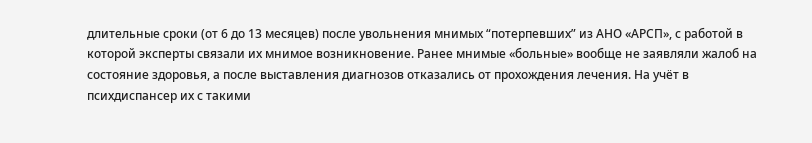длительные сроки (от 6 до 13 месяцев) после увольнения мнимых “потерпевших” из АНО «АРСП», с работой в которой эксперты связали их мнимое возникновение. Ранее мнимые «больные» вообще не заявляли жалоб на состояние здоровья, а после выставления диагнозов отказались от прохождения лечения. На учёт в психдиспансер их с такими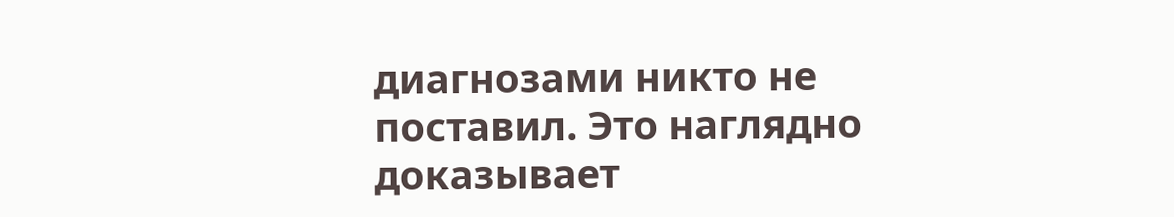диагнозами никто не поставил. Это наглядно доказывает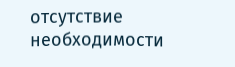отсутствие необходимости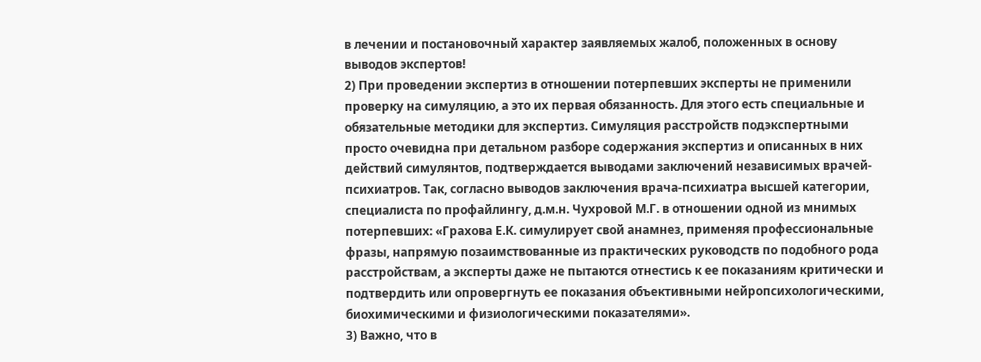в лечении и постановочный характер заявляемых жалоб, положенных в основу выводов экспертов!
2) При проведении экспертиз в отношении потерпевших эксперты не применили проверку на симуляцию, а это их первая обязанность. Для этого есть специальные и обязательные методики для экспертиз. Симуляция расстройств подэкспертными просто очевидна при детальном разборе содержания экспертиз и описанных в них действий симулянтов, подтверждается выводами заключений независимых врачей-психиатров. Так, согласно выводов заключения врача-психиатра высшей категории, специалиста по профайлингу, д.м.н. Чухровой М.Г. в отношении одной из мнимых потерпевших: «Грахова Е.К. симулирует свой анамнез, применяя профессиональные фразы, напрямую позаимствованные из практических руководств по подобного рода расстройствам, а эксперты даже не пытаются отнестись к ее показаниям критически и подтвердить или опровергнуть ее показания объективными нейропсихологическими, биохимическими и физиологическими показателями».
3) Важно, что в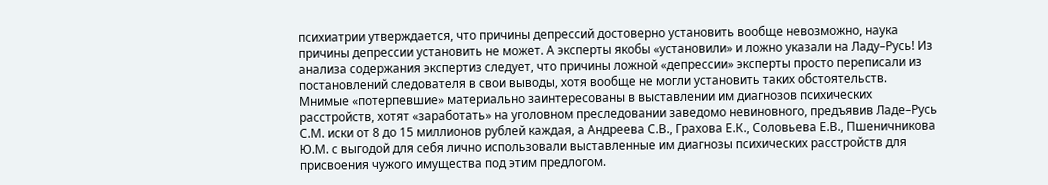психиатрии утверждается, что причины депрессий достоверно установить вообще невозможно, наука причины депрессии установить не может. А эксперты якобы «установили» и ложно указали на Ладу–Русь! Из анализа содержания экспертиз следует, что причины ложной «депрессии» эксперты просто переписали из постановлений следователя в свои выводы, хотя вообще не могли установить таких обстоятельств.
Мнимые «потерпевшие» материально заинтересованы в выставлении им диагнозов психических расстройств, хотят «заработать» на уголовном преследовании заведомо невиновного, предъявив Ладе–Русь С.М. иски от 8 до 15 миллионов рублей каждая, а Андреева С.В., Грахова Е.К., Соловьева Е.В., Пшеничникова Ю.М. с выгодой для себя лично использовали выставленные им диагнозы психических расстройств для присвоения чужого имущества под этим предлогом.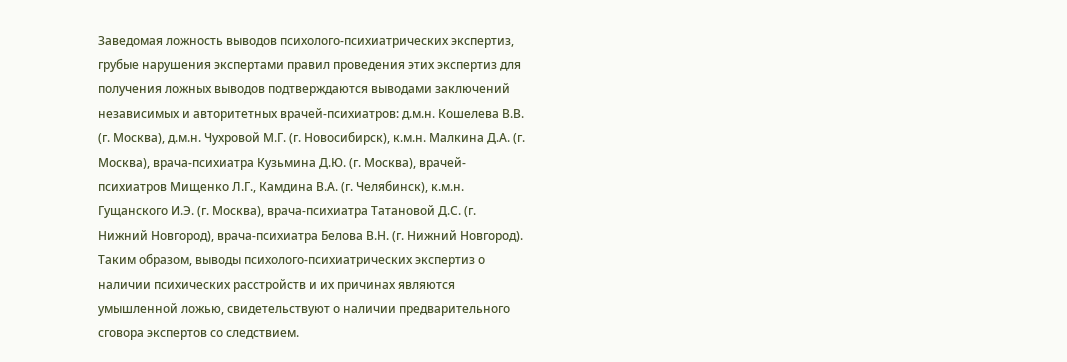Заведомая ложность выводов психолого-психиатрических экспертиз, грубые нарушения экспертами правил проведения этих экспертиз для получения ложных выводов подтверждаются выводами заключений независимых и авторитетных врачей-психиатров: д.м.н. Кошелева В.В. (г. Москва), д.м.н. Чухровой М.Г. (г. Новосибирск), к.м.н. Малкина Д.А. (г. Москва), врача-психиатра Кузьмина Д.Ю. (г. Москва), врачей-психиатров Мищенко Л.Г., Камдина В.А. (г. Челябинск), к.м.н. Гущанского И.Э. (г. Москва), врача-психиатра Татановой Д.С. (г. Нижний Новгород), врача-психиатра Белова В.Н. (г. Нижний Новгород).
Таким образом, выводы психолого-психиатрических экспертиз о наличии психических расстройств и их причинах являются умышленной ложью, свидетельствуют о наличии предварительного сговора экспертов со следствием.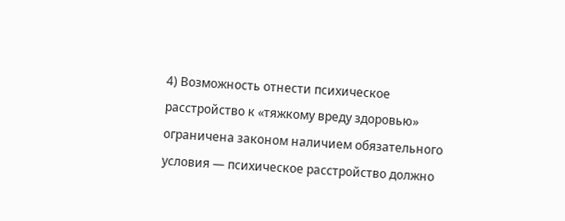4) Возможность отнести психическое расстройство к «тяжкому вреду здоровью» ограничена законом наличием обязательного условия — психическое расстройство должно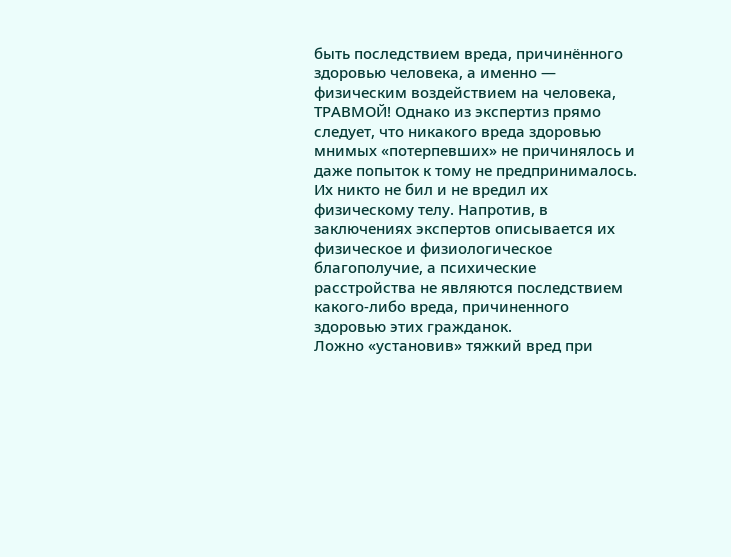быть последствием вреда, причинённого здоровью человека, а именно — физическим воздействием на человека, ТРАВМОЙ! Однако из экспертиз прямо следует, что никакого вреда здоровью мнимых «потерпевших» не причинялось и даже попыток к тому не предпринималось. Их никто не бил и не вредил их физическому телу. Напротив, в заключениях экспертов описывается их физическое и физиологическое благополучие, а психические расстройства не являются последствием какого-либо вреда, причиненного здоровью этих гражданок.
Ложно «установив» тяжкий вред при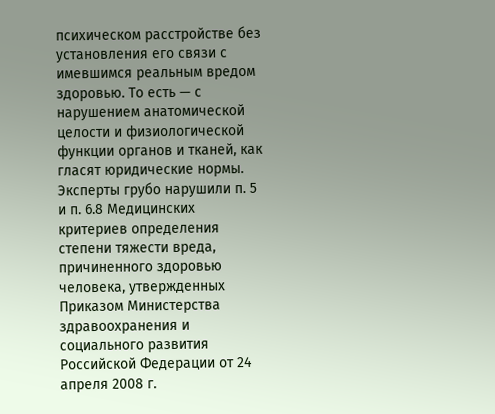психическом расстройстве без установления его связи с имевшимся реальным вредом здоровью. То есть — с нарушением анатомической целости и физиологической функции органов и тканей, как гласят юридические нормы. Эксперты грубо нарушили п. 5 и п. 6.8 Медицинских критериев определения степени тяжести вреда, причиненного здоровью человека, утвержденных Приказом Министерства здравоохранения и социального развития Российской Федерации от 24 апреля 2008 г.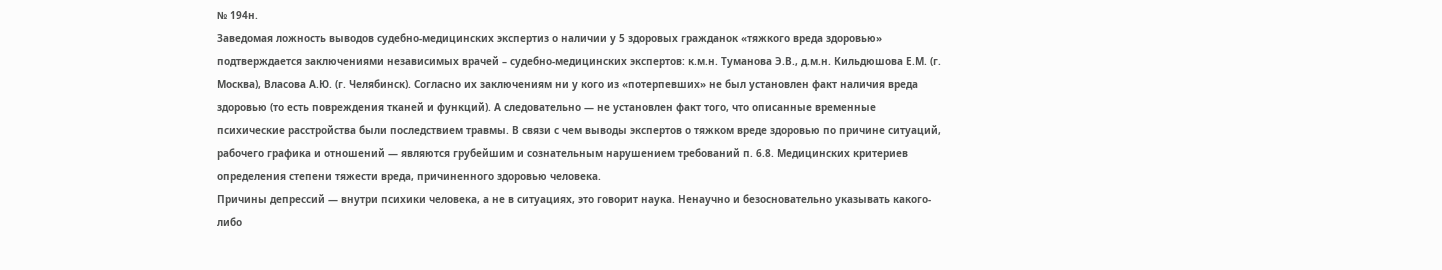№ 194н.
Заведомая ложность выводов судебно-медицинских экспертиз о наличии у 5 здоровых гражданок «тяжкого вреда здоровью» подтверждается заключениями независимых врачей – судебно-медицинских экспертов: к.м.н. Туманова Э.В., д.м.н. Кильдюшова Е.М. (г. Москва), Власова А.Ю. (г. Челябинск). Согласно их заключениям ни у кого из «потерпевших» не был установлен факт наличия вреда здоровью (то есть повреждения тканей и функций). А следовательно — не установлен факт того, что описанные временные психические расстройства были последствием травмы. В связи с чем выводы экспертов о тяжком вреде здоровью по причине ситуаций, рабочего графика и отношений — являются грубейшим и сознательным нарушением требований п. 6.8. Медицинских критериев определения степени тяжести вреда, причиненного здоровью человека.
Причины депрессий — внутри психики человека, а не в ситуациях, это говорит наука. Ненаучно и безосновательно указывать какого-либо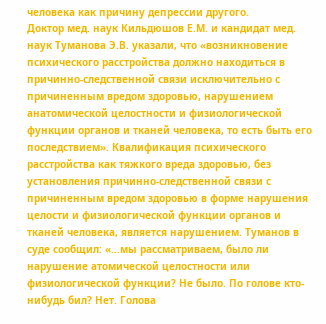человека как причину депрессии другого.
Доктор мед. наук Кильдюшов Е.М. и кандидат мед. наук Туманова Э.В. указали, что «возникновение психического расстройства должно находиться в причинно-следственной связи исключительно с причиненным вредом здоровью, нарушением анатомической целостности и физиологической функции органов и тканей человека, то есть быть его последствием». Квалификация психического расстройства как тяжкого вреда здоровью, без установления причинно-следственной связи с причиненным вредом здоровью в форме нарушения целости и физиологической функции органов и тканей человека, является нарушением. Туманов в суде сообщил: «…мы рассматриваем, было ли нарушение атомической целостности или физиологической функции? Не было. По голове кто-нибудь бил? Нет. Голова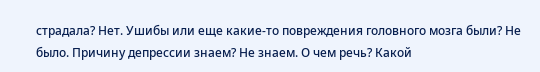страдала? Нет. Ушибы или еще какие-то повреждения головного мозга были? Не было. Причину депрессии знаем? Не знаем. О чем речь? Какой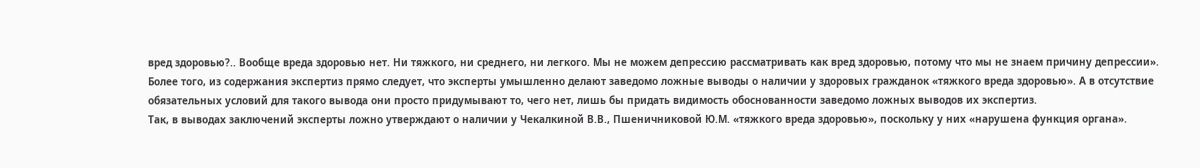вред здоровью?.. Вообще вреда здоровью нет. Ни тяжкого, ни среднего, ни легкого. Мы не можем депрессию рассматривать как вред здоровью, потому что мы не знаем причину депрессии».
Более того, из содержания экспертиз прямо следует, что эксперты умышленно делают заведомо ложные выводы о наличии у здоровых гражданок «тяжкого вреда здоровью». А в отсутствие обязательных условий для такого вывода они просто придумывают то, чего нет, лишь бы придать видимость обоснованности заведомо ложных выводов их экспертиз.
Так, в выводах заключений эксперты ложно утверждают о наличии у Чекалкиной В.В., Пшеничниковой Ю.М. «тяжкого вреда здоровью», поскольку у них «нарушена функция органа».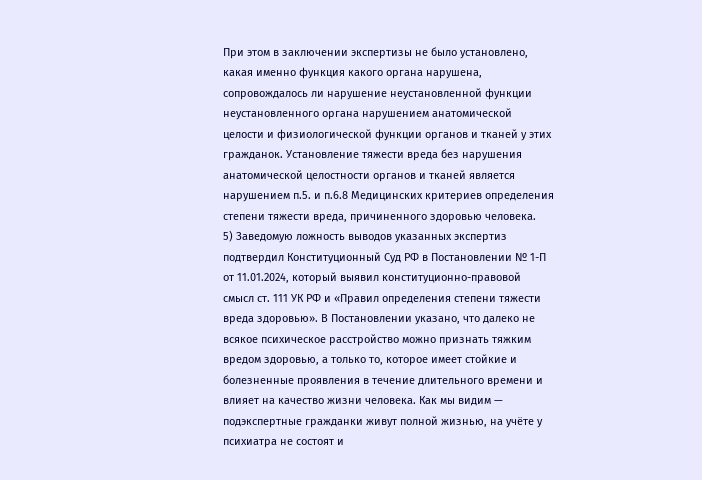При этом в заключении экспертизы не было установлено, какая именно функция какого органа нарушена, сопровождалось ли нарушение неустановленной функции неустановленного органа нарушением анатомической целости и физиологической функции органов и тканей у этих гражданок. Установление тяжести вреда без нарушения анатомической целостности органов и тканей является нарушением п.5. и п.6.8 Медицинских критериев определения степени тяжести вреда, причиненного здоровью человека.
5) Заведомую ложность выводов указанных экспертиз подтвердил Конституционный Суд РФ в Постановлении № 1-П от 11.01.2024, который выявил конституционно-правовой смысл ст. 111 УК РФ и «Правил определения степени тяжести вреда здоровью». В Постановлении указано, что далеко не всякое психическое расстройство можно признать тяжким вредом здоровью, а только то, которое имеет стойкие и болезненные проявления в течение длительного времени и влияет на качество жизни человека. Как мы видим — подэкспертные гражданки живут полной жизнью, на учёте у психиатра не состоят и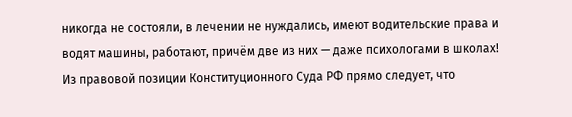никогда не состояли, в лечении не нуждались, имеют водительские права и водят машины, работают, причём две из них — даже психологами в школах!
Из правовой позиции Конституционного Суда РФ прямо следует, что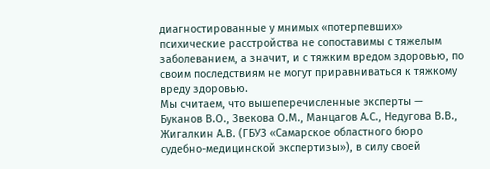диагностированные у мнимых «потерпевших» психические расстройства не сопоставимы с тяжелым заболеванием, а значит, и с тяжким вредом здоровью, по своим последствиям не могут приравниваться к тяжкому вреду здоровью.
Мы считаем, что вышеперечисленные эксперты — Буканов В.О., Звекова О.М., Манцагов А.С., Недугова В.В., Жигалкин А.В. (ГБУЗ «Самарское областного бюро судебно-медицинской экспертизы»), в силу своей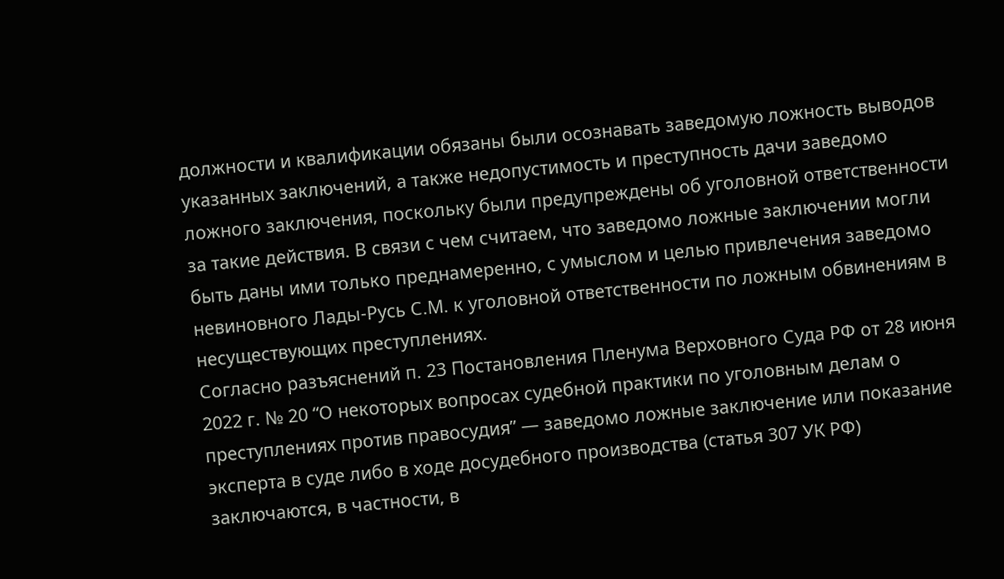должности и квалификации обязаны были осознавать заведомую ложность выводов указанных заключений, а также недопустимость и преступность дачи заведомо ложного заключения, поскольку были предупреждены об уголовной ответственности за такие действия. В связи с чем считаем, что заведомо ложные заключении могли быть даны ими только преднамеренно, с умыслом и целью привлечения заведомо невиновного Лады-Русь С.М. к уголовной ответственности по ложным обвинениям в несуществующих преступлениях.
Согласно разъяснений п. 23 Постановления Пленума Верховного Суда РФ от 28 июня 2022 г. № 20 “О некоторых вопросах судебной практики по уголовным делам о преступлениях против правосудия” — заведомо ложные заключение или показание эксперта в суде либо в ходе досудебного производства (статья 307 УК РФ) заключаются, в частности, в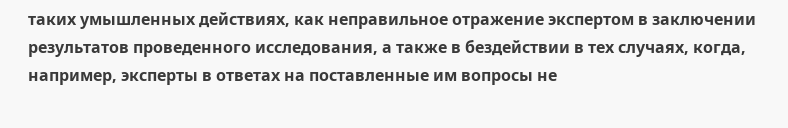таких умышленных действиях, как неправильное отражение экспертом в заключении результатов проведенного исследования, а также в бездействии в тех случаях, когда, например, эксперты в ответах на поставленные им вопросы не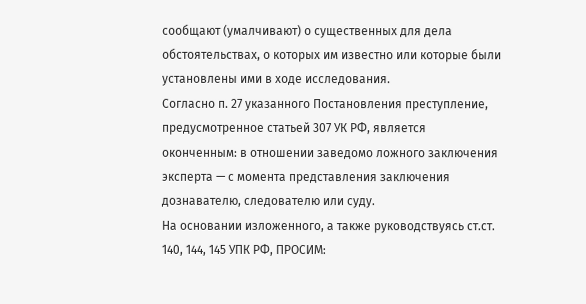сообщают (умалчивают) о существенных для дела обстоятельствах, о которых им известно или которые были установлены ими в ходе исследования.
Согласно п. 27 указанного Постановления преступление, предусмотренное статьей 307 УК РФ, является оконченным: в отношении заведомо ложного заключения эксперта — с момента представления заключения дознавателю, следователю или суду.
На основании изложенного, а также руководствуясь ст.ст. 140, 144, 145 УПК РФ, ПРОСИМ: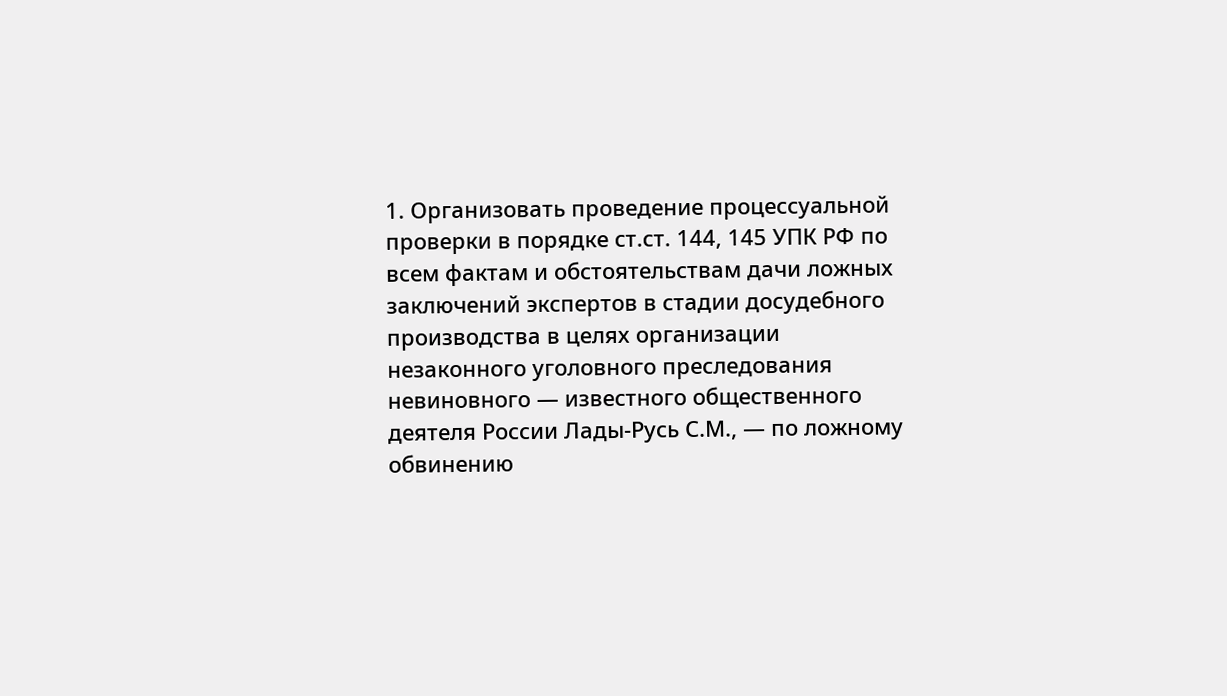1. Организовать проведение процессуальной проверки в порядке ст.ст. 144, 145 УПК РФ по всем фактам и обстоятельствам дачи ложных заключений экспертов в стадии досудебного производства в целях организации незаконного уголовного преследования невиновного — известного общественного деятеля России Лады-Русь С.М., — по ложному обвинению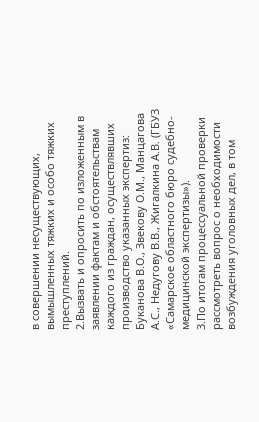в совершении несуществующих, вымышленных тяжких и особо тяжких преступлений.
2.Вызвать и опросить по изложенным в заявлении фактам и обстоятельствам каждого из граждан, осуществлявших производство указанных экспертиз: Буканова В.О., Звекову О.М., Манцагова А.С., Недугову В.В., Жигалкина А.В. (ГБУЗ «Самарское областного бюро судебно-медицинской экспертизы»).
3.По итогам процессуальной проверки рассмотреть вопрос о необходимости возбуждения уголовных дел, в том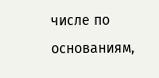числе по основаниям,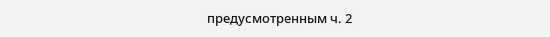предусмотренным ч. 2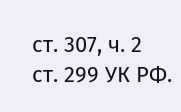ст. 307, ч. 2 ст. 299 УК РФ.